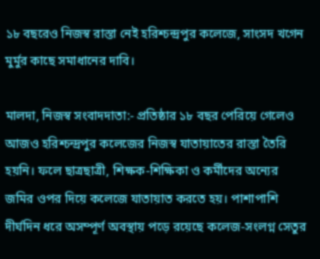১৮ বছরেও নিজস্ব রাস্তা নেই হরিশ্চন্দ্রপুর কলেজে, সাংসদ খগেন মুর্মুর কাছে সমাধানের দাবি।

মালদা, নিজস্ব সংবাদদাতা:- প্রতিষ্ঠার ১৮ বছর পেরিয়ে গেলেও আজও হরিশ্চন্দ্রপুর কলেজের নিজস্ব যাতায়াতের রাস্তা তৈরি হয়নি। ফলে ছাত্রছাত্রী, শিক্ষক-শিক্ষিকা ও কর্মীদের অন্যের জমির ওপর দিয়ে কলেজে যাতায়াত করতে হয়। পাশাপাশি দীর্ঘদিন ধরে অসম্পূর্ণ অবস্থায় পড়ে রয়েছে কলেজ-সংলগ্ন সেতুর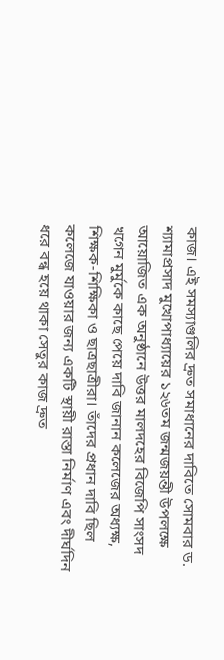কাজ। এই সমস্যাগুলির দ্রুত সমাধানের দাবিতে সোমবার ড. শ্যামাপ্রসাদ মুখোপাধ্যায়ের ১২৬তম জন্মজয়ন্তী উপলক্ষে আয়োজিত এক অনুষ্ঠানে উত্তর মালদহের বিজেপি সাংসদ খগেন মুর্মুকে কাছে পেয়ে দাবি জানান কলেজের অধ্যক্ষ, শিক্ষক-শিক্ষিকা ও ছাত্রছাত্রীরা। তাঁদের প্রধান দাবি ছিল কলেজে যাওয়ার জন্য একটি স্থায়ী রাস্তা নির্মাণ এবং দীর্ঘদিন ধরে বন্ধ হয়ে থাকা সেতুর কাজ দ্রুত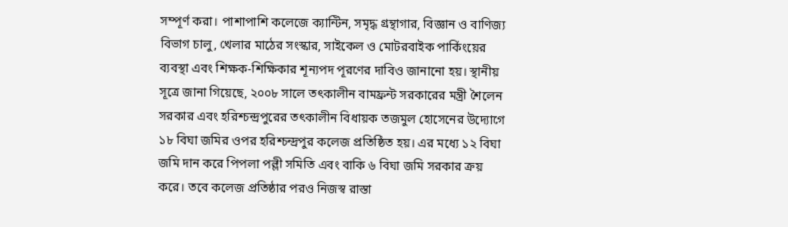সম্পূর্ণ করা। পাশাপাশি কলেজে ক্যান্টিন, সমৃদ্ধ গ্রন্থাগার, বিজ্ঞান ও বাণিজ্য বিভাগ চালু, খেলার মাঠের সংস্কার, সাইকেল ও মোটরবাইক পার্কিংয়ের ব্যবস্থা এবং শিক্ষক-শিক্ষিকার শূন্যপদ পূরণের দাবিও জানানো হয়। স্থানীয় সূত্রে জানা গিয়েছে, ২০০৮ সালে তৎকালীন বামফ্রন্ট সরকারের মন্ত্রী শৈলেন সরকার এবং হরিশ্চন্দ্রপুরের তৎকালীন বিধায়ক তজমুল হোসেনের উদ্যোগে ১৮ বিঘা জমির ওপর হরিশ্চন্দ্রপুর কলেজ প্রতিষ্ঠিত হয়। এর মধ্যে ১২ বিঘা জমি দান করে পিপলা পল্লী সমিতি এবং বাকি ৬ বিঘা জমি সরকার ক্রয় করে। তবে কলেজ প্রতিষ্ঠার পরও নিজস্ব রাস্তা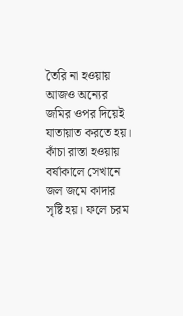তৈরি না হওয়ায় আজও অন্যের জমির ওপর দিয়েই যাতায়াত করতে হয়। কাঁচা রাস্তা হওয়ায় বর্ষাকালে সেখানে জল জমে কাদার সৃষ্টি হয়। ফলে চরম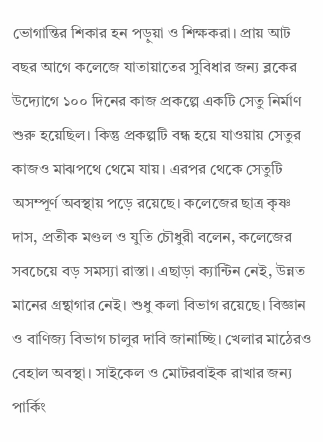ভোগান্তির শিকার হন পড়ুয়া ও শিক্ষকরা। প্রায় আট বছর আগে কলেজে যাতায়াতের সুবিধার জন্য ব্লকের উদ্যোগে ১০০ দিনের কাজ প্রকল্পে একটি সেতু নির্মাণ শুরু হয়েছিল। কিন্তু প্রকল্পটি বন্ধ হয়ে যাওয়ায় সেতুর কাজও মাঝপথে থেমে যায়। এরপর থেকে সেতুটি অসম্পূর্ণ অবস্থায় পড়ে রয়েছে। কলেজের ছাত্র কৃষ্ণ দাস, প্রতীক মণ্ডল ও যুতি চৌধুরী বলেন, কলেজের সবচেয়ে বড় সমস্যা রাস্তা। এছাড়া ক্যান্টিন নেই, উন্নত মানের গ্রন্থাগার নেই। শুধু কলা বিভাগ রয়েছে। বিজ্ঞান ও বাণিজ্য বিভাগ চালুর দাবি জানাচ্ছি। খেলার মাঠেরও বেহাল অবস্থা। সাইকেল ও মোটরবাইক রাখার জন্য পার্কিং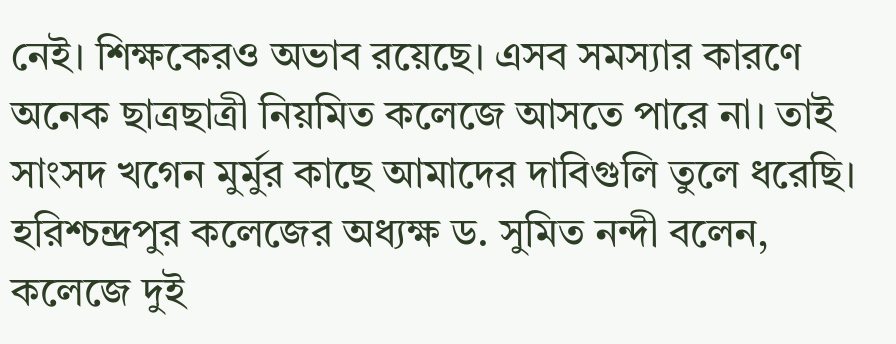নেই। শিক্ষকেরও অভাব রয়েছে। এসব সমস্যার কারণে অনেক ছাত্রছাত্রী নিয়মিত কলেজে আসতে পারে না। তাই সাংসদ খগেন মুর্মুর কাছে আমাদের দাবিগুলি তুলে ধরেছি। হরিশ্চন্দ্রপুর কলেজের অধ্যক্ষ ড. সুমিত নন্দী বলেন, কলেজে দুই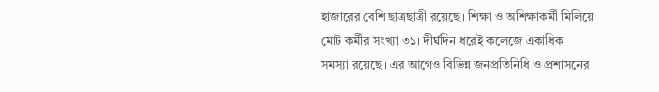হাজারের বেশি ছাত্রছাত্রী রয়েছে। শিক্ষা ও অশিক্ষাকর্মী মিলিয়ে মোট কর্মীর সংখ্যা ৩১। দীর্ঘদিন ধরেই কলেজে একাধিক সমস্যা রয়েছে। এর আগেও বিভিন্ন জনপ্রতিনিধি ও প্রশাসনের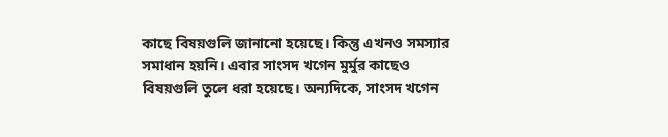কাছে বিষয়গুলি জানানো হয়েছে। কিন্তু এখনও সমস্যার সমাধান হয়নি। এবার সাংসদ খগেন মুর্মুর কাছেও বিষয়গুলি তুলে ধরা হয়েছে। অন্যদিকে, সাংসদ খগেন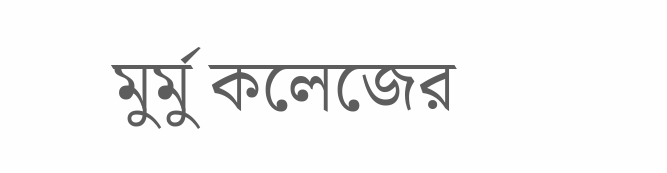মুর্মু কলেজের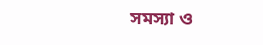সমস্যা ও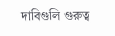দাবিগুলি গুরুত্ব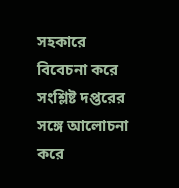সহকারে বিবেচনা করে সংশ্লিষ্ট দপ্তরের সঙ্গে আলোচনা করে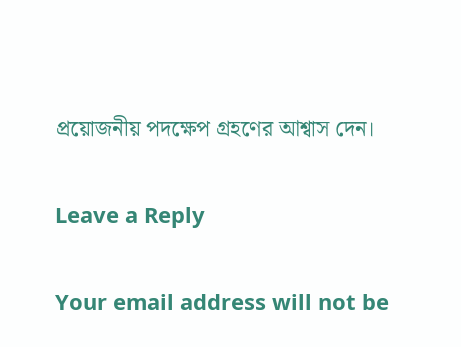প্রয়োজনীয় পদক্ষেপ গ্রহণের আশ্বাস দেন।

Leave a Reply

Your email address will not be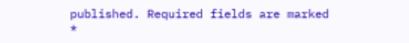published. Required fields are marked *